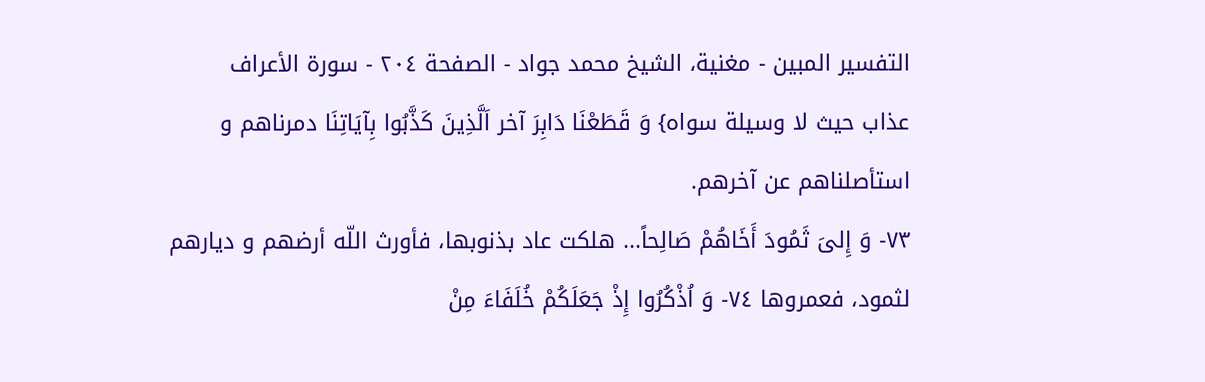التفسير المبين - مغنية، الشيخ محمد جواد - الصفحة ٢٠٤ - سورة الأعراف
عذاب حيث لا وسيلة سواه} وَ قَطَعْنَا دَابِرَ آخر اَلَّذِينَ كَذَّبُوا بِآيَاتِنَا دمرناهم و استأصلناهم عن آخرهم.
٧٣- وَ إِلىَ ثَمُودَ أَخَاهُمْ صَالِحاً... هلكت عاد بذنوبها، فأورث اللّه أرضهم و ديارهم لثمود، فعمروها ٧٤- وَ اُذْكُرُوا إِذْ جَعَلَكُمْ خُلَفَاءَ مِنْ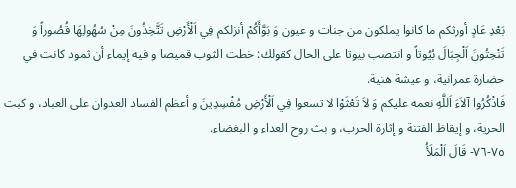بَعْدِ عَادٍ أورثكم ما كانوا يملكون من جنات و عيون وَ بَوَّأَكُمْ أنزلكم فِي اَلْأَرْضِ تَتَّخِذُونَ مِنْ سُهُولِهَا قُصُوراً وَ تَنْحِتُونَ اَلْجِبَالَ بُيُوتاً و انتصب بيوتا على الحال كقولك: خطت الثوب قميصا و فيه إيماء أن ثمود كانت في حضارة عمرانية، و عيشة هنية.
فَاذْكُرُوا آلاَءَ اَللَّهِ نعمه عليكم وَ لاَ تَعْثَوْا لا تسعوا فِي اَلْأَرْضِ مُفْسِدِينَ و أعظم الفساد العدوان على العباد، و كبت الحرية، و إيقاظ الفتنة و إثارة الحرب، و بث روح العداء و البغضاء.
٧٥-٧٦- قَالَ اَلْمَلَأُ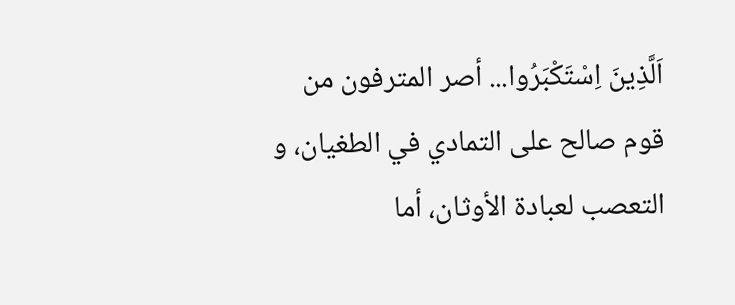اَلَّذِينَ اِسْتَكْبَرُوا... أصر المترفون من قوم صالح على التمادي في الطغيان، و التعصب لعبادة الأوثان، أما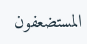المستضعفون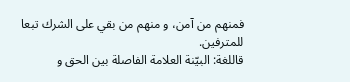فمنهم من آمن، و منهم من بقي على الشرك تبعا للمترفين.
قاللغة: البيّنة العلامة الفاصلة بين الحق و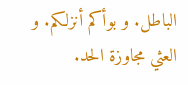الباطل. و بوأكم أنزلكم. و العثي مجاوزة الحد.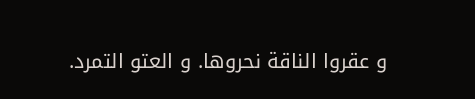و عقروا الناقة نحروها. و العتو التمرد.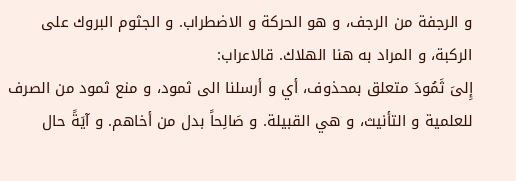و الرجفة من الرجف، و هو الحركة و الاضطراب. و الجثوم البروك على الركبة، و المراد به هنا الهلاك. قالاعراب:
إِلىَ ثَمُودَ متعلق بمحذوف، أي و أرسلنا الى ثمود، و منع ثمود من الصرف للعلمية و التأنيث، و هي القبيلة. و صَالِحاً بدل من أخاهم. و آيَةً حال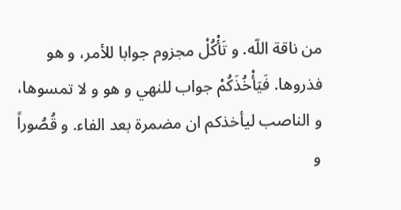من ناقة اللّه. و تَأْكُلْ مجزوم جوابا للأمر، و هو فذروها. فَيَأْخُذَكُمْ جواب للنهي و هو و لا تمسوها، و الناصب ليأخذكم ان مضمرة بعد الفاء. و قُصُوراً و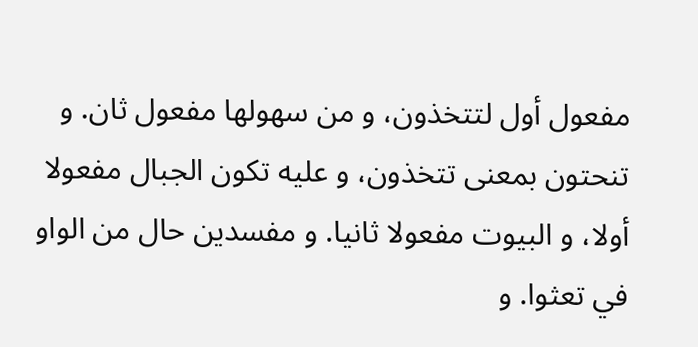مفعول أول لتتخذون، و من سهولها مفعول ثان. و تنحتون بمعنى تتخذون، و عليه تكون الجبال مفعولا أولا، و البيوت مفعولا ثانيا. و مفسدين حال من الواو في تعثوا. و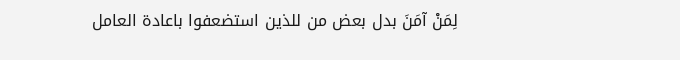لِمَنْ آمَنَ بدل بعض من للذين استضعفوا باعادة العامل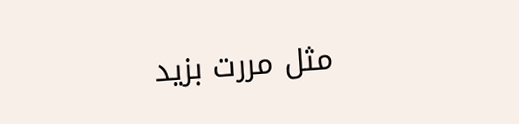مثل مررت بزيد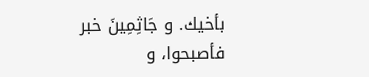بأخيك. و جَاثِمِينَ خبر فأصبحوا، و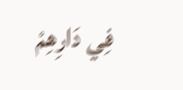فِي دَارِهِمْ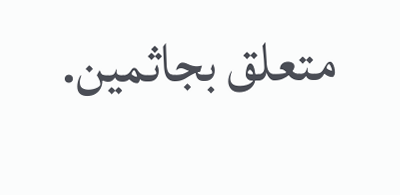متعلق بجاثمين.